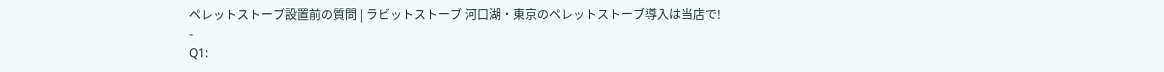ペレットストーブ設置前の質問 | ラビットストーブ 河口湖・東京のペレットストーブ導入は当店で!
-
Q1: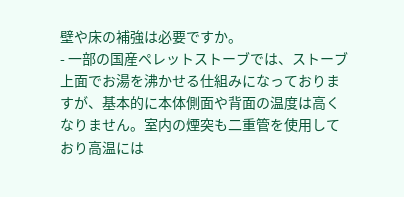壁や床の補強は必要ですか。
- 一部の国産ペレットストーブでは、ストーブ上面でお湯を沸かせる仕組みになっておりますが、基本的に本体側面や背面の温度は高くなりません。室内の煙突も二重管を使用しており高温には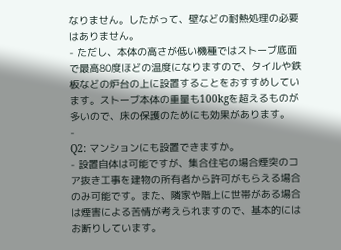なりません。したがって、壁などの耐熱処理の必要はありません。
- ただし、本体の高さが低い機種ではストーブ底面で最高80度ほどの温度になりますので、タイルや鉄板などの炉台の上に設置することをおすすめしています。ストーブ本体の重量も100kgを超えるものが多いので、床の保護のためにも効果があります。
-
Q2: マンションにも設置できますか。
- 設置自体は可能ですが、集合住宅の場合煙突のコア抜き工事を建物の所有者から許可がもらえる場合のみ可能です。また、隣家や階上に世帯がある場合は煙害による苦情が考えられますので、基本的にはお断りしています。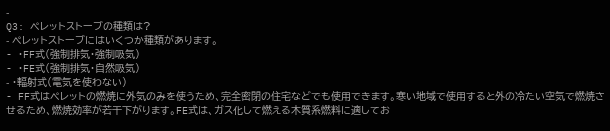-
Q3: ペレットストーブの種類は?
- ペレットストーブにはいくつか種類があります。
- ・FF式(強制排気・強制吸気)
- ・FE式(強制排気・自然吸気)
- ・輻射式(電気を使わない)
- FF式はペレットの燃焼に外気のみを使うため、完全密閉の住宅などでも使用できます。寒い地域で使用すると外の冷たい空気で燃焼させるため、燃焼効率が若干下がります。FE式は、ガス化して燃える木質系燃料に適してお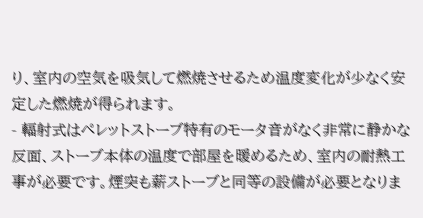り、室内の空気を吸気して燃焼させるため温度変化が少なく安定した燃焼が得られます。
- 輻射式はペレットストーブ特有のモータ音がなく非常に静かな反面、ストーブ本体の温度で部屋を暖めるため、室内の耐熱工事が必要です。煙突も薪ストーブと同等の設備が必要となりま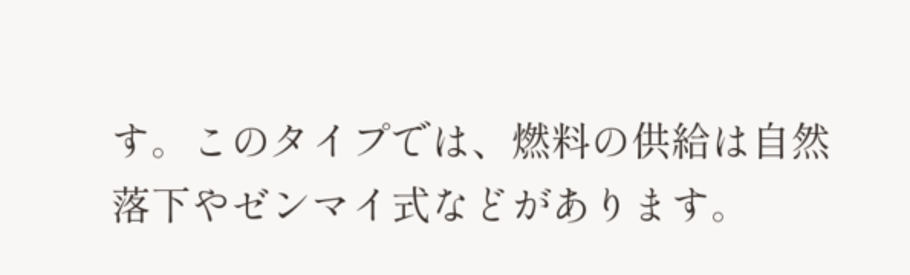す。このタイプでは、燃料の供給は自然落下やゼンマイ式などがあります。